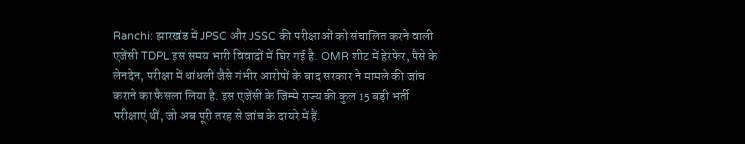Ranchi: झारखंड में JPSC और JSSC की परीक्षाओं को संचालित करने वाली एजेंसी TDPL इस समय भारी विवादों में घिर गई है. OMR शीट में हेरफेर, पैसे के लेनदेन, परीक्षा में धांधली जैसे गंभीर आरोपों के बाद सरकार ने मामले की जांच कराने का फैसला लिया है. इस एजेंसी के जिम्मे राज्य की कुल 15 बड़ी भर्ती परीक्षाएं थीं, जो अब पूरी तरह से जांच के दायरे में हैं.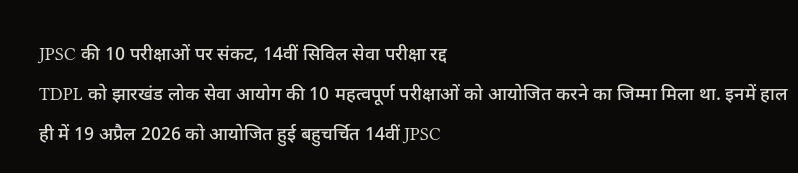JPSC की 10 परीक्षाओं पर संकट, 14वीं सिविल सेवा परीक्षा रद्द
TDPL को झारखंड लोक सेवा आयोग की 10 महत्वपूर्ण परीक्षाओं को आयोजित करने का जिम्मा मिला था. इनमें हाल ही में 19 अप्रैल 2026 को आयोजित हुई बहुचर्चित 14वीं JPSC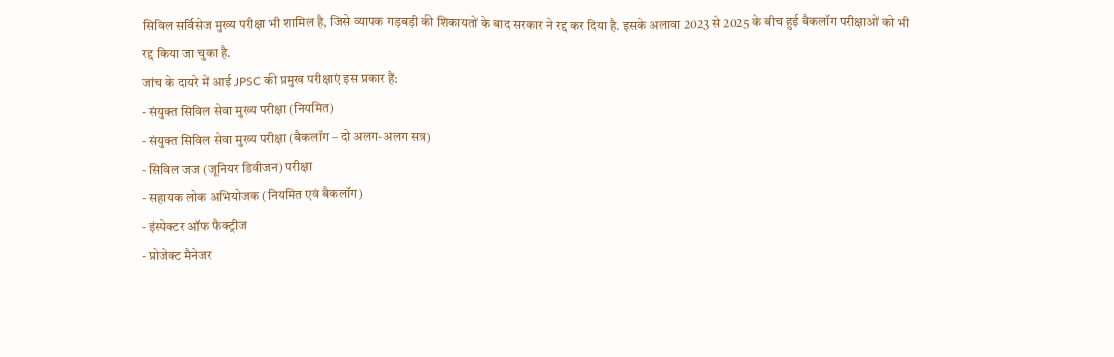सिविल सर्विसेज मुख्य परीक्षा भी शामिल है, जिसे व्यापक गड़बड़ी की शिकायतों के बाद सरकार ने रद्द कर दिया है. इसके अलावा 2023 से 2025 के बीच हुई बैकलॉग परीक्षाओं को भी रद्द किया जा चुका है.
जांच के दायरे में आई JPSC की प्रमुख परीक्षाएं इस प्रकार हैं:
- संयुक्त सिविल सेवा मुख्य परीक्षा (नियमित)
- संयुक्त सिविल सेवा मुख्य परीक्षा (बैकलॉग – दो अलग-अलग सत्र)
- सिविल जज (जूनियर डिवीजन) परीक्षा
- सहायक लोक अभियोजक (नियमित एवं बैकलॉग)
- इंस्पेक्टर ऑफ फैक्ट्रीज
- प्रोजेक्ट मैनेजर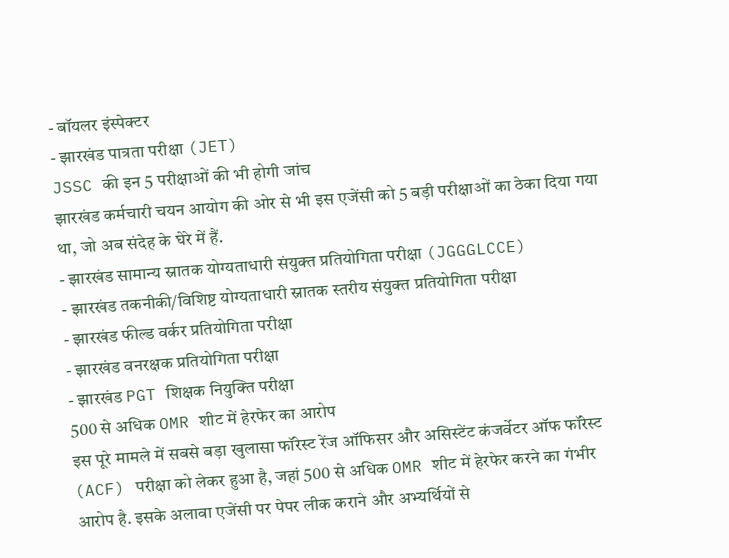- बॉयलर इंस्पेक्टर
- झारखंड पात्रता परीक्षा (JET)
JSSC की इन 5 परीक्षाओं की भी होगी जांच
झारखंड कर्मचारी चयन आयोग की ओर से भी इस एजेंसी को 5 बड़ी परीक्षाओं का ठेका दिया गया था, जो अब संदेह के घेरे में हैं.
- झारखंड सामान्य स्नातक योग्यताधारी संयुक्त प्रतियोगिता परीक्षा (JGGGLCCE)
- झारखंड तकनीकी/विशिष्ट योग्यताधारी स्नातक स्तरीय संयुक्त प्रतियोगिता परीक्षा
- झारखंड फील्ड वर्कर प्रतियोगिता परीक्षा
- झारखंड वनरक्षक प्रतियोगिता परीक्षा
- झारखंड PGT शिक्षक नियुक्ति परीक्षा
500 से अधिक OMR शीट में हेरफेर का आरोप
इस पूरे मामले में सबसे बड़ा खुलासा फॉरेस्ट रेंज ऑफिसर और असिस्टेंट कंजर्वेटर ऑफ फॉरेस्ट (ACF) परीक्षा को लेकर हुआ है, जहां 500 से अधिक OMR शीट में हेरफेर करने का गंभीर आरोप है. इसके अलावा एजेंसी पर पेपर लीक कराने और अभ्यर्थियों से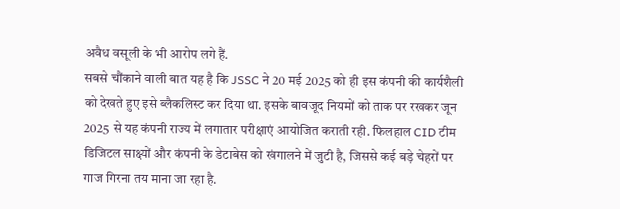अवैध वसूली के भी आरोप लगे हैं.
सबसे चौंकाने वाली बात यह है कि JSSC ने 20 मई 2025 को ही इस कंपनी की कार्यशैली को देखते हुए इसे ब्लैकलिस्ट कर दिया था. इसके बावजूद नियमों को ताक पर रखकर जून 2025 से यह कंपनी राज्य में लगातार परीक्षाएं आयोजित कराती रही. फिलहाल CID टीम डिजिटल साक्ष्यों और कंपनी के डेटाबेस को खंगालने में जुटी है, जिससे कई बड़े चेहरों पर गाज गिरना तय माना जा रहा है.